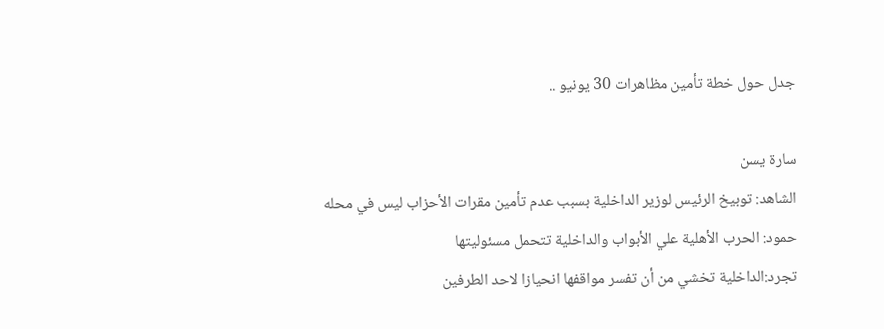جدل حول خطة تأمين مظاهرات 30 يونيو ..

سارة يسن
الشاهد: توبيخ الرئيس لوزير الداخلية بسبب عدم تأمين مقرات الأحزاب ليس في محله
حمود: الحرب الأهلية علي الأبواب والداخلية تتحمل مسئوليتها
تجرد:الداخلية تخشي من أن تفسر مواقفها انحيازا لاحد الطرفين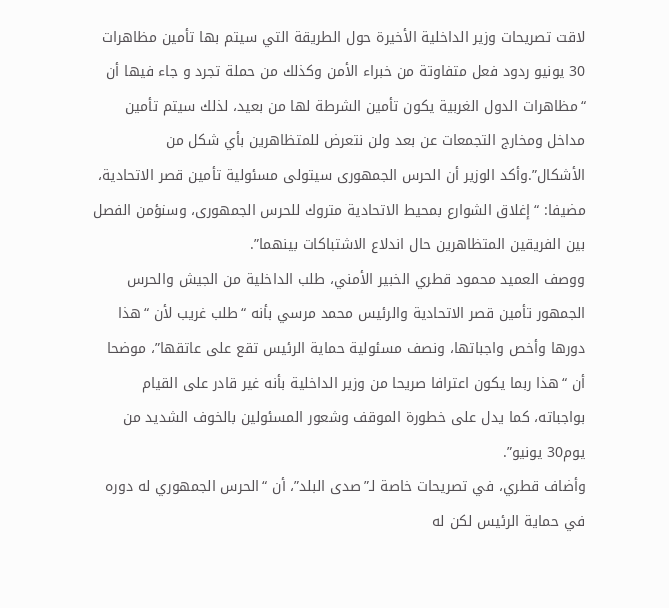لاقت تصريحات وزير الداخلية الأخيرة حول الطريقة التي سيتم بها تأمين مظاهرات 30 يونيو ردود فعل متفاوتة من خبراء الأمن وكذلك من حملة تجرد و جاء فيها أن “مظاهرات الدول الغربية يكون تأمين الشرطة لها من بعيد، لذلك سيتم تأمين مداخل ومخارج التجمعات عن بعد ولن نتعرض للمتظاهرين بأي شكل من الأشكال”.وأكد الوزير أن الحرس الجمهورى سيتولى مسئولية تأمين قصر الاتحادية، مضيفا: “إغلاق الشوارع بمحيط الاتحادية متروك للحرس الجمهورى، وسنؤمن الفصل بين الفريقين المتظاهرين حال اندلاع الاشتباكات بينهما”.
ووصف العميد محمود قطري الخبير الأمني، طلب الداخلية من الجيش والحرس الجمهور تأمين قصر الاتحادية والرئيس محمد مرسي بأنه “طلب غريب لأن “هذا دورها وأخص واجباتها، ونصف مسئولية حماية الرئيس تقع على عاتقها”، موضحا أن “هذا ربما يكون اعترافا صريحا من وزير الداخلية بأنه غير قادر على القيام بواجباته، كما يدل على خطورة الموقف وشعور المسئولين بالخوف الشديد من يوم30 يونيو”.
وأضاف قطري، في تصريحات خاصة لـ”صدى البلد”، أن “الحرس الجمهوري له دوره في حماية الرئيس لكن له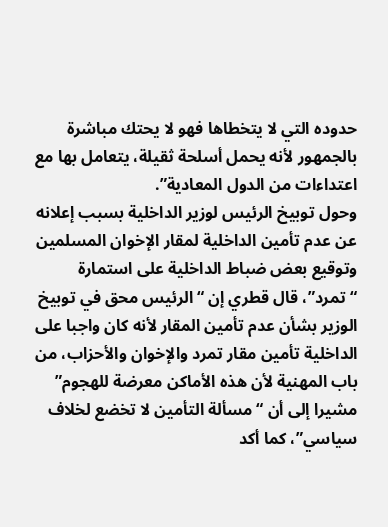حدوده التي لا يتخطاها فهو لا يحتك مباشرة بالجمهور لأنه يحمل أسلحة ثقيلة، يتعامل بها مع اعتداءات من الدول المعادية”.
وحول توبيخ الرئيس لوزير الداخلية بسبب إعلانه عن عدم تأمين الداخلية لمقار الإخوان المسلمين وتوقيع بعض ضباط الداخلية على استمارة “تمرد”، قال قطري إن “الرئيس محق في توبيخ الوزير بشأن عدم تأمين المقار لأنه كان واجبا على الداخلية تأمين مقار تمرد والإخوان والأحزاب، من باب المهنية لأن هذه الأماكن معرضة للهجوم” مشيرا إلى أن “مسألة التأمين لا تخضع لخلاف سياسي”، كما أكد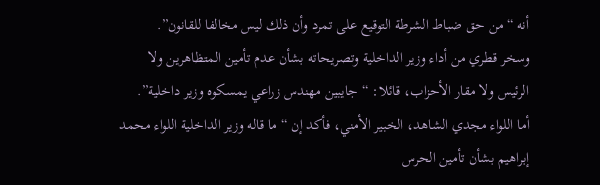أنه “من حق ضباط الشرطة التوقيع على تمرد وأن ذلك ليس مخالفا للقانون”.
وسخر قطري من أداء وزير الداخلية وتصريحاته بشأن عدم تأمين المتظاهرين ولا الرئيس ولا مقار الأحزاب، قائلا: “جايبين مهندس زراعي يمسكوه وزير داخلية”.
أما اللواء مجدي الشاهد، الخبير الأمني، فأكد إن “ما قاله وزير الداخلية اللواء محمد إبراهيم بشأن تأمين الحرس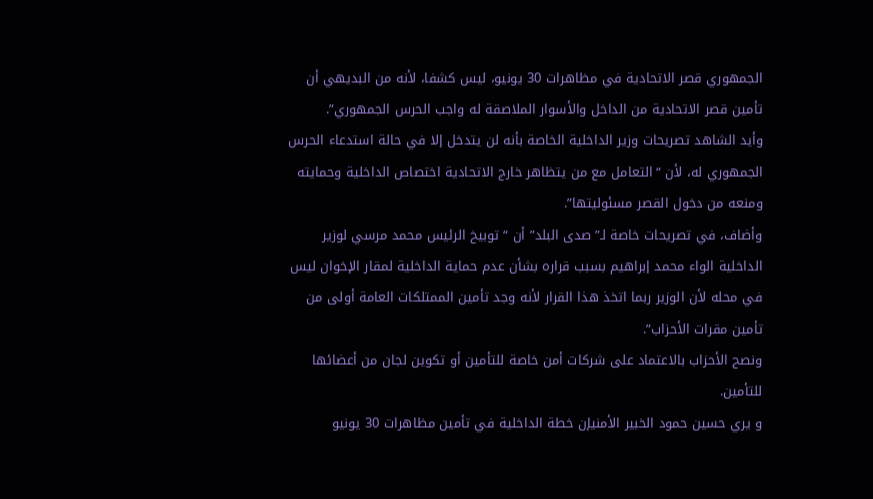الجمهوري قصر الاتحادية في مظاهرات 30 يونيو، ليس كشفا، لأنه من البديهي أن تأمين قصر الاتحادية من الداخل والأسوار الملاصقة له واجب الحرس الجمهوري”.
وأيد الشاهد تصريحات وزير الداخلية الخاصة بأنه لن يتدخل إلا في حالة استدعاء الحرس الجمهوري له، لأن “التعامل مع من يتظاهر خارج الاتحادية اختصاص الداخلية وحمايته ومنعه من دخول القصر مسئوليتها”.
وأضاف، في تصريحات خاصة لـ”صدى البلد” أن “توبيخ الرئيس محمد مرسي لوزير الداخلية الواء محمد إبراهيم بسبب قراره بشأن عدم حماية الداخلية لمقار الإخوان ليس في محله لأن الوزير ربما اتخذ هذا القرار لأنه وجد تأمين الممتلكات العامة أولى من تأمين مقرات الأحزاب”.
ونصح الأحزاب بالاعتماد على شركات أمن خاصة للتأمين أو تكوين لجان من أعضائها للتأمين.
و يري حسين حمود الخبير الأمنيإن خطة الداخلية في تأمين مظاهرات 30 يونيو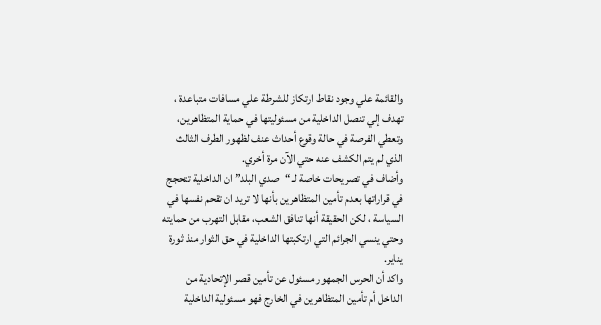والقائمة علي وجود نقاط ارتكاز للشرطة علي مسافات متباعدة ، تهدف إلي تنصل الداخلية من مسئوليتها في حماية المتظاهرين، وتعطي الفرصة في حالة وقوع أحداث عنف لظهور الطرف الثالث الذي لم يتم الكشف عنه حتي الآن مرة أخري.
وأضاف في تصريحات خاصة لـ “صدي البلد” ان الداخلية تتحجج في قراراتها بعدم تأمين المتظاهرين بأنها لا تريد ان تقحم نفسها في السياسة ، لكن الحقيقة أنها تنافق الشعب، مقابل التهرب من حمايته وحتي ينسي الجرائم التي ارتكبتها الداخلية في حق الثوار منذ ثورة يناير.
واكد أن الحرس الجمهور مسئول عن تأمين قصر الإتحادية من الداخل أم تأمين المتظاهرين في الخارج فهو مسئولية الداخلية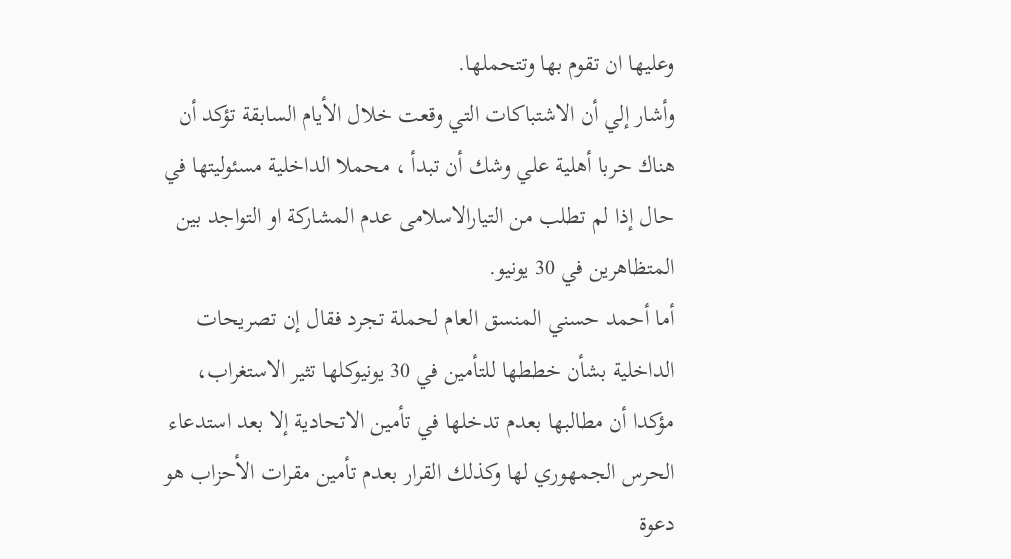وعليها ان تقوم بها وتتحملها.
وأشار إلي أن الاشتباكات التي وقعت خلال الأيام السابقة تؤكد أن هناك حربا أهلية علي وشك أن تبدأ ، محملا الداخلية مسئوليتها في حال إذا لم تطلب من التيارالاسلامى عدم المشاركة او التواجد بين المتظاهرين في 30 يونيو.
أما أحمد حسني المنسق العام لحملة تجرد فقال إن تصريحات الداخلية بشأن خططها للتأمين في 30 يونيوكلها تثير الاستغراب، مؤكدا أن مطالبها بعدم تدخلها في تأمين الاتحادية إلا بعد استدعاء الحرس الجمهوري لها وكذلك القرار بعدم تأمين مقرات الأحزاب هو دعوة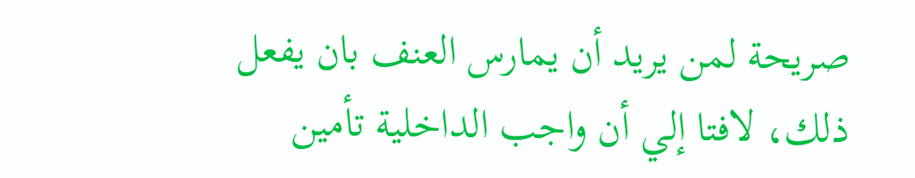صريحة لمن يريد أن يمارس العنف بان يفعل ذلك، لافتا إلي أن واجب الداخلية تأمين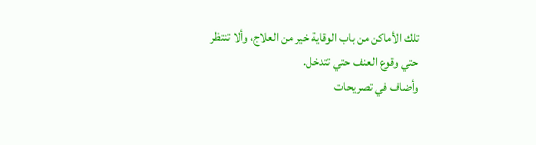تلك الأماكن من باب الوقاية خير من العلاج، وألا تنتظر حتي وقوع العنف حتي تتدخل.
وأضاف في تصريحات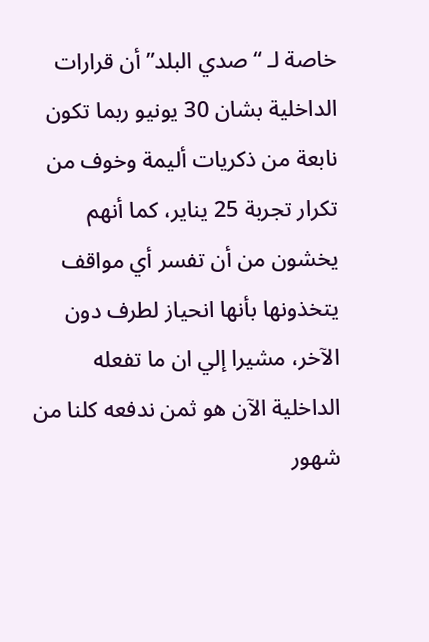خاصة لـ “صدي البلد” أن قرارات الداخلية بشان 30 يونيو ربما تكون نابعة من ذكريات أليمة وخوف من تكرار تجربة 25 يناير، كما أنهم يخشون من أن تفسر أي مواقف يتخذونها بأنها انحياز لطرف دون الآخر، مشيرا إلي ان ما تفعله الداخلية الآن هو ثمن ندفعه كلنا من شهور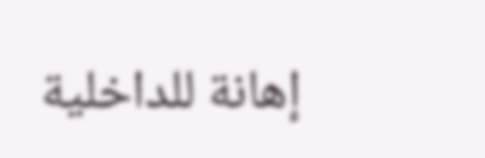إهانة للداخلية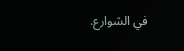في الشوارع.